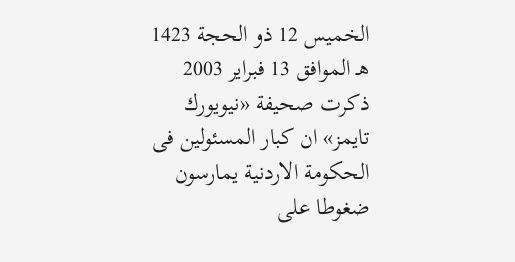الخميس 12 ذو الحجة 1423 هـ الموافق 13 فبراير 2003 ذكرت صحيفة «نيويورك تايمز» ان كبار المسئولين فى الحكومة الاردنية يمارسون ضغوطا على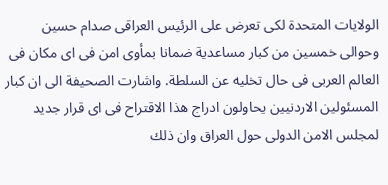الولايات المتحدة لكى تعرض على الرئيس العراقى صدام حسين وحوالى خمسين من كبار مساعدية ضمانا بمأوى امن فى اى مكان فى العالم العربى فى حال تخليه عن السلطة. واشارت الصحيفة الى ان كبار المسئولين الاردنيين يحاولون ادراج هذا الاقتراح فى اى قرار جديد لمجلس الامن الدولى حول العراق وان ذلك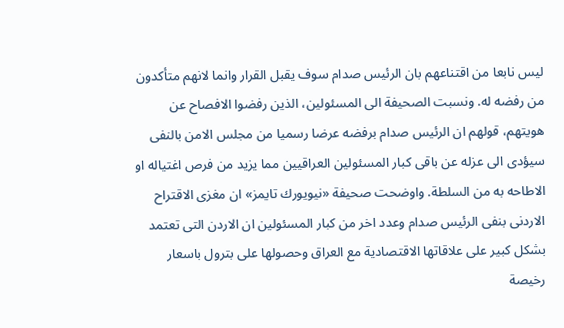ليس نابعا من اقتناعهم بان الرئيس صدام سوف يقبل القرار وانما لانهم متأكدون من رفضه له. ونسبت الصحيفة الى المسئولين، الذين رفضوا الافصاح عن هويتهم، قولهم ان الرئيس صدام برفضه عرضا رسميا من مجلس الامن بالنفى سيؤدى الى عزله عن باقى كبار المسئولين العراقيين مما يزيد من فرص اغتياله او الاطاحه به من السلطة. واوضحت صحيفة «نيويورك تايمز» ان مغزى الاقتراح الاردنى بنفى الرئيس صدام وعدد اخر من كبار المسئولين ان الاردن التى تعتمد بشكل كبير على علاقاتها الاقتصادية مع العراق وحصولها على بترول باسعار رخيصة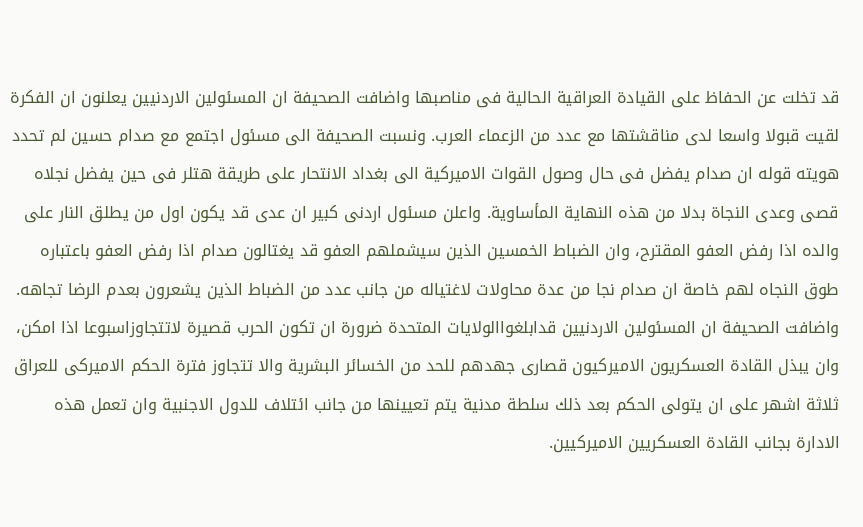قد تخلت عن الحفاظ على القيادة العراقية الحالية فى مناصبها واضافت الصحيفة ان المسئولين الاردنيين يعلنون ان الفكرة لقيت قبولا واسعا لدى مناقشتها مع عدد من الزعماء العرب. ونسبت الصحيفة الى مسئول اجتمع مع صدام حسين لم تحدد هويته قوله ان صدام يفضل فى حال وصول القوات الاميركية الى بغداد الانتحار على طريقة هتلر فى حين يفضل نجلاه قصى وعدى النجاة بدلا من هذه النهاية المأساوية. واعلن مسئول اردنى كبير ان عدى قد يكون اول من يطلق النار على والده اذا رفض العفو المقترح، وان الضباط الخمسين الذين سيشملهم العفو قد يغتالون صدام اذا رفض العفو باعتباره طوق النجاه لهم خاصة ان صدام نجا من عدة محاولات لاغتياله من جانب عدد من الضباط الذين يشعرون بعدم الرضا تجاهه. واضافت الصحيفة ان المسئولين الاردنيين قدابلغواالولايات المتحدة ضرورة ان تكون الحرب قصيرة لاتتجاوزاسبوعا اذا امكن، وان يبذل القادة العسكريون الاميركيون قصارى جهدهم للحد من الخسائر البشرية والا تتجاوز فترة الحكم الاميركى للعراق ثلاثة اشهر على ان يتولى الحكم بعد ذلك سلطة مدنية يتم تعيينها من جانب ائتلاف للدول الاجنبية وان تعمل هذه الادارة بجانب القادة العسكريين الاميركيين.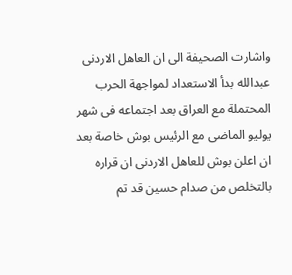واشارت الصحيفة الى ان العاهل الاردنى عبدالله بدأ الاستعداد لمواجهة الحرب المحتملة مع العراق بعد اجتماعه فى شهر يوليو الماضى مع الرئيس بوش خاصة بعد ان اعلن بوش للعاهل الاردنى ان قراره بالتخلص من صدام حسين قد تم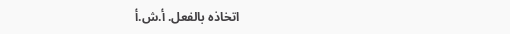اتخاذه بالفعل. أ.ش.أ